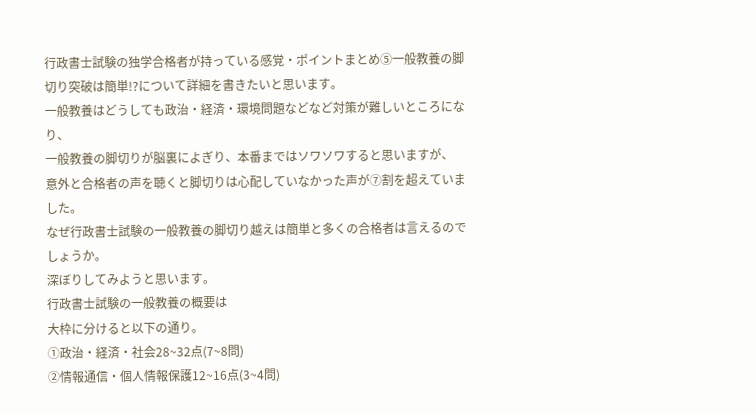行政書士試験の独学合格者が持っている感覚・ポイントまとめ⑤一般教養の脚切り突破は簡単!?について詳細を書きたいと思います。
一般教養はどうしても政治・経済・環境問題などなど対策が難しいところになり、
一般教養の脚切りが脳裏によぎり、本番まではソワソワすると思いますが、
意外と合格者の声を聴くと脚切りは心配していなかった声が⑦割を超えていました。
なぜ行政書士試験の一般教養の脚切り越えは簡単と多くの合格者は言えるのでしょうか。
深ぼりしてみようと思います。
行政書士試験の一般教養の概要は
大枠に分けると以下の通り。
①政治・経済・社会28~32点(7~8問)
②情報通信・個人情報保護12~16点(3~4問)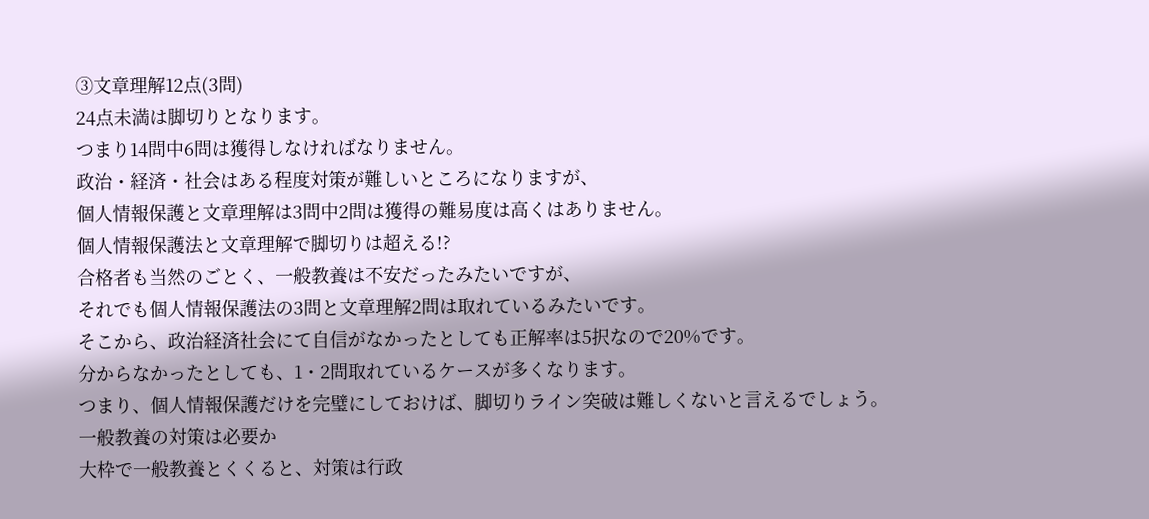③文章理解12点(3問)
24点未満は脚切りとなります。
つまり14問中6問は獲得しなければなりません。
政治・経済・社会はある程度対策が難しいところになりますが、
個人情報保護と文章理解は3問中2問は獲得の難易度は高くはありません。
個人情報保護法と文章理解で脚切りは超える!?
合格者も当然のごとく、一般教養は不安だったみたいですが、
それでも個人情報保護法の3問と文章理解2問は取れているみたいです。
そこから、政治経済社会にて自信がなかったとしても正解率は5択なので20%です。
分からなかったとしても、1・2問取れているケースが多くなります。
つまり、個人情報保護だけを完璧にしておけば、脚切りライン突破は難しくないと言えるでしょう。
一般教養の対策は必要か
大枠で一般教養とくくると、対策は行政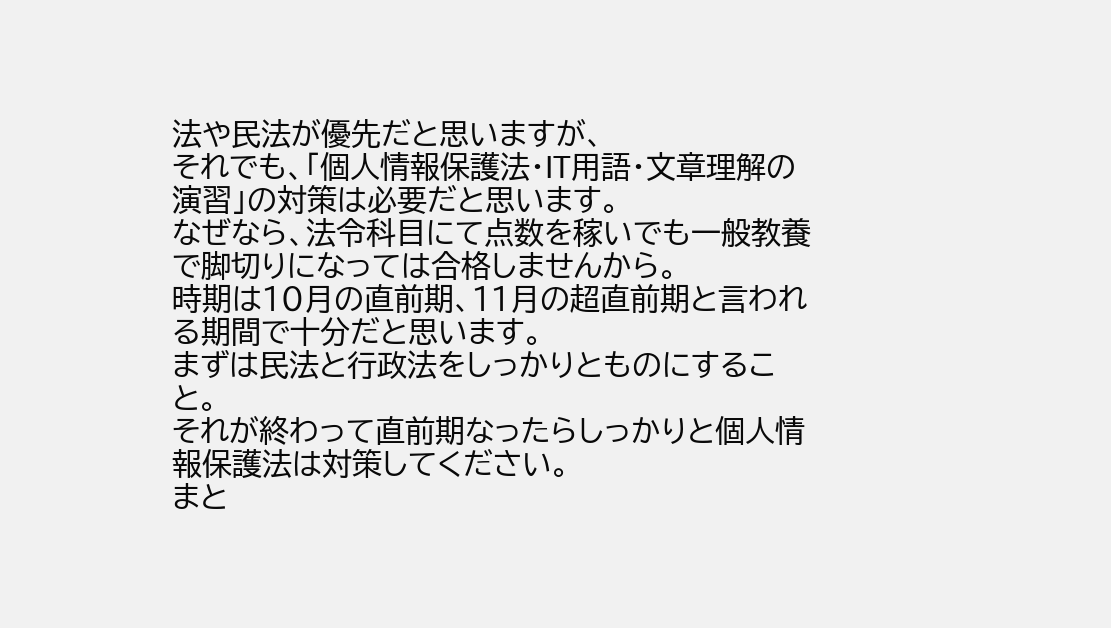法や民法が優先だと思いますが、
それでも、「個人情報保護法・IT用語・文章理解の演習」の対策は必要だと思います。
なぜなら、法令科目にて点数を稼いでも一般教養で脚切りになっては合格しませんから。
時期は10月の直前期、11月の超直前期と言われる期間で十分だと思います。
まずは民法と行政法をしっかりとものにすること。
それが終わって直前期なったらしっかりと個人情報保護法は対策してください。
まと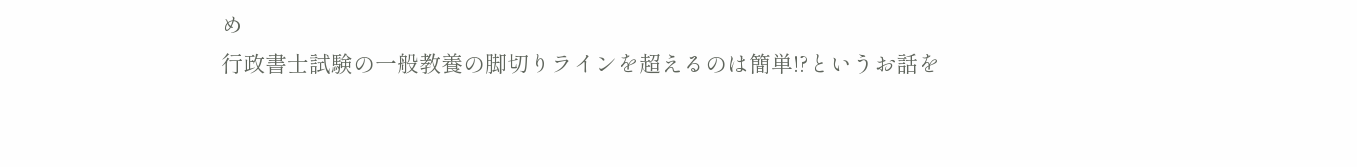め
行政書士試験の一般教養の脚切りラインを超えるのは簡単!?というお話を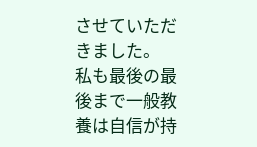させていただきました。
私も最後の最後まで一般教養は自信が持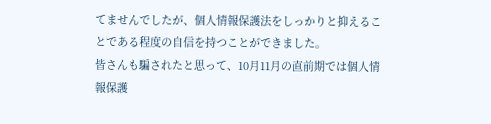てませんでしたが、個人情報保護法をしっかりと抑えることである程度の自信を持つことができました。
皆さんも騙されたと思って、10月11月の直前期では個人情報保護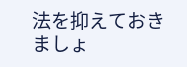法を抑えておきましょ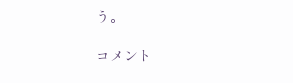う。

コメント